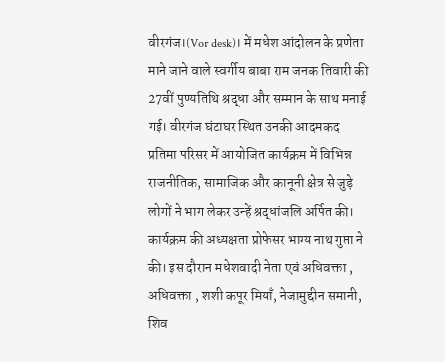वीरगंज।(Vor desk)। में मधेश आंदोलन के प्रणेता माने जाने वाले स्वर्गीय बाबा राम जनक तिवारी की 27वीं पुण्यतिथि श्रद्धा और सम्मान के साथ मनाई गई। वीरगंज घंटाघर स्थित उनकी आदमकद प्रतिमा परिसर में आयोजित कार्यक्रम में विभिन्न राजनीतिक, सामाजिक और कानूनी क्षेत्र से जुड़े लोगों ने भाग लेकर उन्हें श्रद्धांजलि अर्पित की।
कार्यक्रम की अध्यक्षता प्रोफेसर भाग्य नाथ गुप्ता ने की। इस दौरान मधेशवादी नेता एवं अधिवक्ता , अधिवक्ता , शशी कपूर मियाँ, नेजामुद्दीन समानी, शिव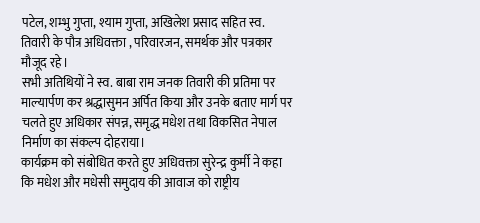पटेल, शम्भु गुप्ता, श्याम गुप्ता, अखिलेश प्रसाद सहित स्व. तिवारी के पौत्र अधिवक्ता , परिवारजन, समर्थक और पत्रकार मौजूद रहे।
सभी अतिथियों ने स्व. बाबा राम जनक तिवारी की प्रतिमा पर माल्यार्पण कर श्रद्धासुमन अर्पित किया और उनके बताए मार्ग पर चलते हुए अधिकार संपन्न, समृद्ध मधेश तथा विकसित नेपाल निर्माण का संकल्प दोहराया।
कार्यक्रम को संबोधित करते हुए अधिवक्ता सुरेन्द्र कुर्मी ने कहा कि मधेश और मधेसी समुदाय की आवाज को राष्ट्रीय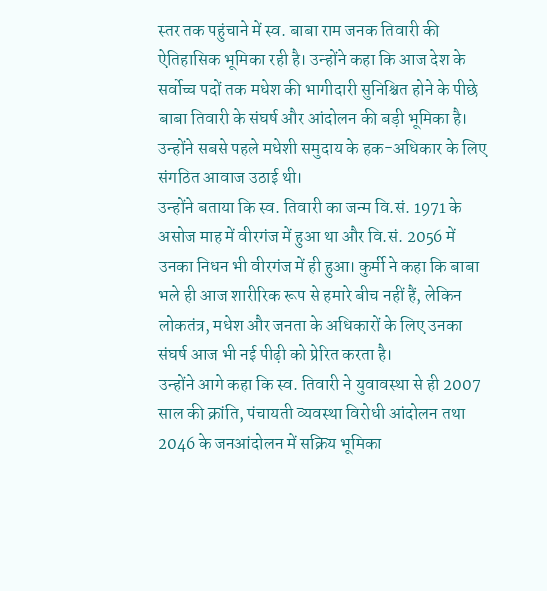स्तर तक पहुंचाने में स्व. बाबा राम जनक तिवारी की ऐतिहासिक भूमिका रही है। उन्होंने कहा कि आज देश के सर्वोच्च पदों तक मधेश की भागीदारी सुनिश्चित होने के पीछे बाबा तिवारी के संघर्ष और आंदोलन की बड़ी भूमिका है। उन्होंने सबसे पहले मधेशी समुदाय के हक-अधिकार के लिए संगठित आवाज उठाई थी।
उन्होंने बताया कि स्व. तिवारी का जन्म वि.सं. 1971 के असोज माह में वीरगंज में हुआ था और वि.सं. 2056 में उनका निधन भी वीरगंज में ही हुआ। कुर्मी ने कहा कि बाबा भले ही आज शारीरिक रूप से हमारे बीच नहीं हैं, लेकिन लोकतंत्र, मधेश और जनता के अधिकारों के लिए उनका संघर्ष आज भी नई पीढ़ी को प्रेरित करता है।
उन्होंने आगे कहा कि स्व. तिवारी ने युवावस्था से ही 2007 साल की क्रांति, पंचायती व्यवस्था विरोधी आंदोलन तथा 2046 के जनआंदोलन में सक्रिय भूमिका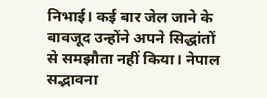निभाई। कई बार जेल जाने के बावजूद उन्होंने अपने सिद्धांतों से समझौता नहीं किया। नेपाल सद्भावना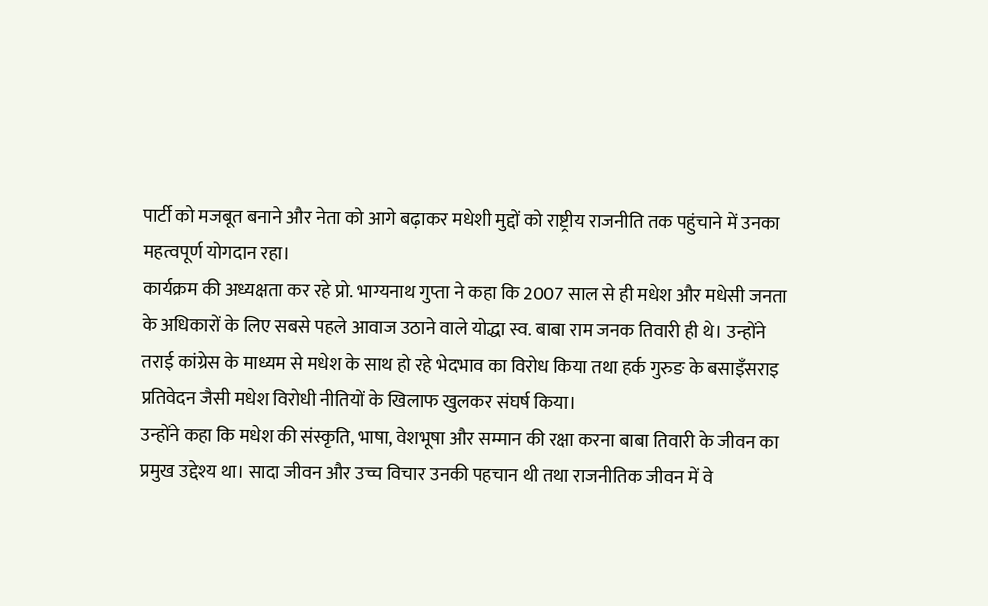पार्टी को मजबूत बनाने और नेता को आगे बढ़ाकर मधेशी मुद्दों को राष्ट्रीय राजनीति तक पहुंचाने में उनका महत्वपूर्ण योगदान रहा।
कार्यक्रम की अध्यक्षता कर रहे प्रो. भाग्यनाथ गुप्ता ने कहा कि 2007 साल से ही मधेश और मधेसी जनता के अधिकारों के लिए सबसे पहले आवाज उठाने वाले योद्धा स्व. बाबा राम जनक तिवारी ही थे। उन्होंने तराई कांग्रेस के माध्यम से मधेश के साथ हो रहे भेदभाव का विरोध किया तथा हर्क गुरुङ के बसाइँसराइ प्रतिवेदन जैसी मधेश विरोधी नीतियों के खिलाफ खुलकर संघर्ष किया।
उन्होंने कहा कि मधेश की संस्कृति, भाषा, वेशभूषा और सम्मान की रक्षा करना बाबा तिवारी के जीवन का प्रमुख उद्देश्य था। सादा जीवन और उच्च विचार उनकी पहचान थी तथा राजनीतिक जीवन में वे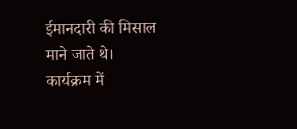ईमानदारी की मिसाल माने जाते थे।
कार्यक्रम में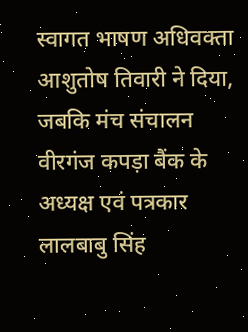स्वागत भाषण अधिवक्ता आशुतोष तिवारी ने दिया, जबकि मंच संचालन वीरगंज कपड़ा बैंक के अध्यक्ष एवं पत्रकार लालबाबु सिंह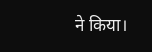ने किया।